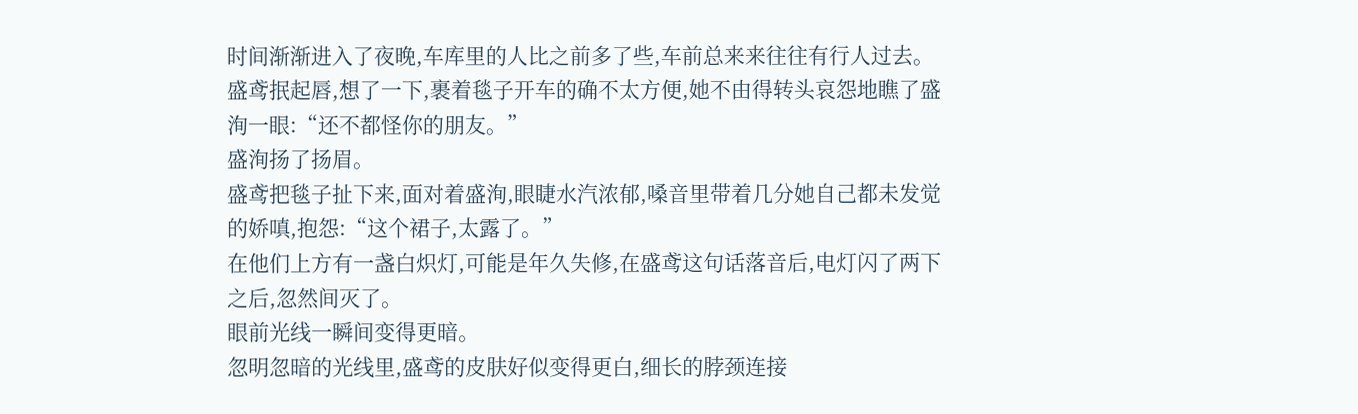时间渐渐进入了夜晚,车库里的人比之前多了些,车前总来来往往有行人过去。
盛鸢抿起唇,想了一下,裹着毯子开车的确不太方便,她不由得转头哀怨地瞧了盛洵一眼:“还不都怪你的朋友。”
盛洵扬了扬眉。
盛鸢把毯子扯下来,面对着盛洵,眼睫水汽浓郁,嗓音里带着几分她自己都未发觉的娇嗔,抱怨:“这个裙子,太露了。”
在他们上方有一盏白炽灯,可能是年久失修,在盛鸢这句话落音后,电灯闪了两下之后,忽然间灭了。
眼前光线一瞬间变得更暗。
忽明忽暗的光线里,盛鸢的皮肤好似变得更白,细长的脖颈连接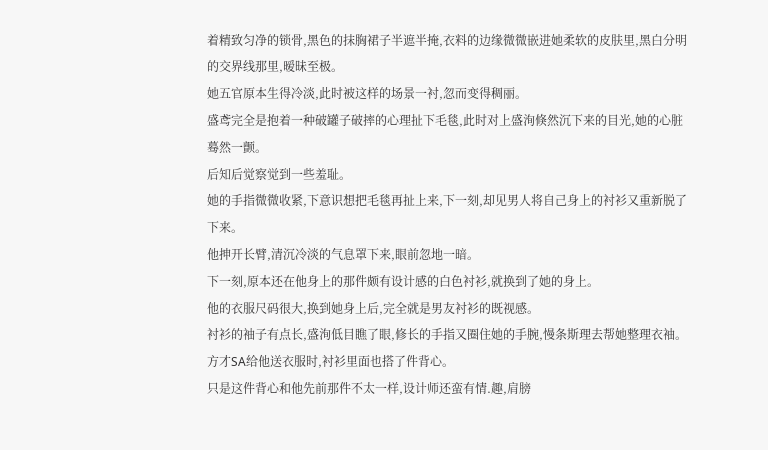着精致匀净的锁骨,黑色的抹胸裙子半遮半掩,衣料的边缘微微嵌进她柔软的皮肤里,黑白分明的交界线那里,暧昧至极。
她五官原本生得冷淡,此时被这样的场景一衬,忽而变得稠丽。
盛鸢完全是抱着一种破罐子破摔的心理扯下毛毯,此时对上盛洵倏然沉下来的目光,她的心脏蓦然一颤。
后知后觉察觉到一些羞耻。
她的手指微微收紧,下意识想把毛毯再扯上来,下一刻,却见男人将自己身上的衬衫又重新脱了下来。
他抻开长臂,清沉冷淡的气息罩下来,眼前忽地一暗。
下一刻,原本还在他身上的那件颇有设计感的白色衬衫,就换到了她的身上。
他的衣服尺码很大,换到她身上后,完全就是男友衬衫的既视感。
衬衫的袖子有点长,盛洵低目瞧了眼,修长的手指又圈住她的手腕,慢条斯理去帮她整理衣袖。
方才SA给他送衣服时,衬衫里面也搭了件背心。
只是这件背心和他先前那件不太一样,设计师还蛮有情.趣,肩膀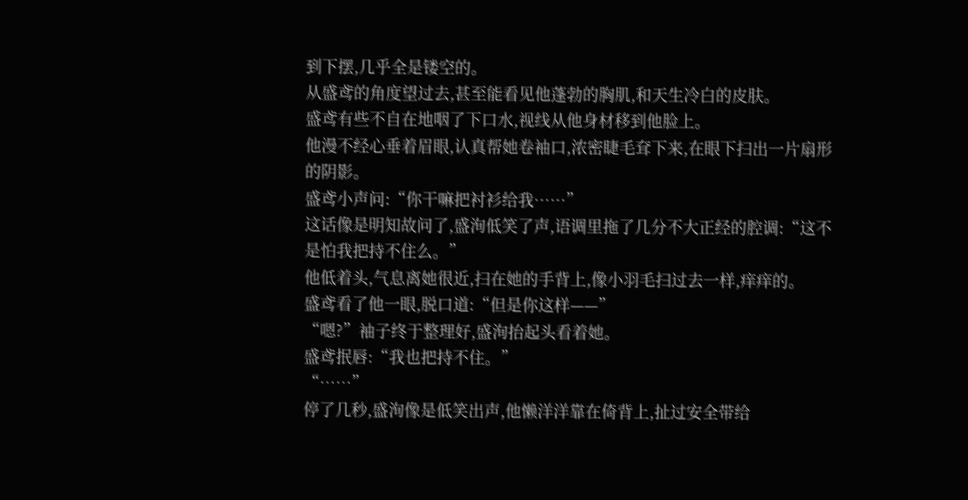到下摆,几乎全是镂空的。
从盛鸢的角度望过去,甚至能看见他蓬勃的胸肌,和天生冷白的皮肤。
盛鸢有些不自在地咽了下口水,视线从他身材移到他脸上。
他漫不经心垂着眉眼,认真帮她卷袖口,浓密睫毛耷下来,在眼下扫出一片扇形的阴影。
盛鸢小声问:“你干嘛把衬衫给我……”
这话像是明知故问了,盛洵低笑了声,语调里拖了几分不大正经的腔调:“这不是怕我把持不住么。”
他低着头,气息离她很近,扫在她的手背上,像小羽毛扫过去一样,痒痒的。
盛鸢看了他一眼,脱口道:“但是你这样——”
“嗯?”袖子终于整理好,盛洵抬起头看着她。
盛鸢抿唇:“我也把持不住。”
“……”
停了几秒,盛洵像是低笑出声,他懒洋洋靠在倚背上,扯过安全带给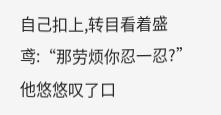自己扣上,转目看着盛鸢:“那劳烦你忍一忍?”
他悠悠叹了口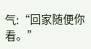气:“回家随便你看。”